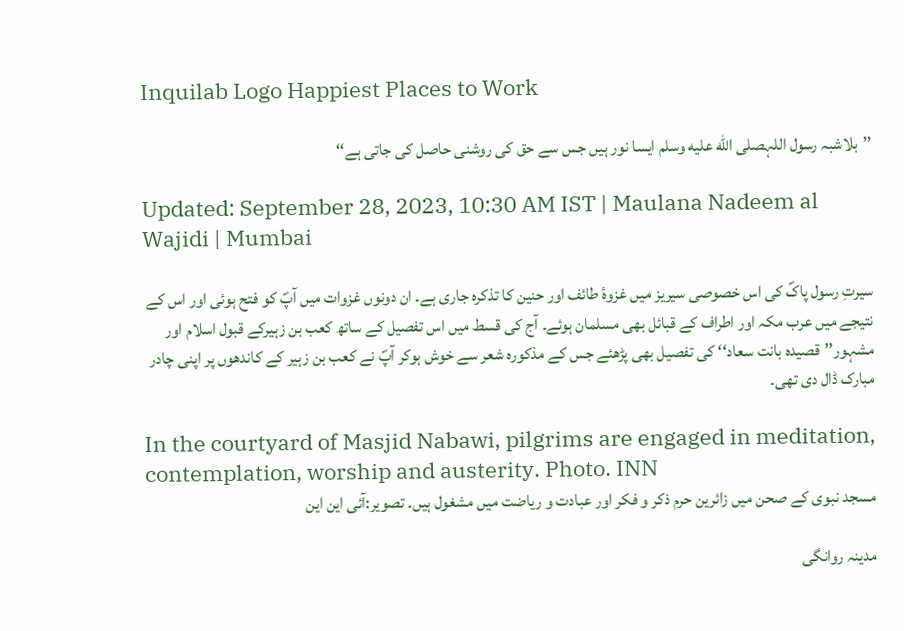Inquilab Logo Happiest Places to Work

’’بلاشبہ رسول اللہصلى الله عليه وسلم ایسا نور ہیں جس سے حق کی روشنی حاصل کی جاتی ہے‘‘

Updated: September 28, 2023, 10:30 AM IST | Maulana Nadeem al Wajidi | Mumbai

سیرتِ رسول پاکؐ کی اس خصوصی سیریز میں غزوۂ طائف اور حنین کا تذکرہ جاری ہے۔ ان دونوں غزوات میں آپؐ کو فتح ہوئی اور اس کے نتیجے میں عرب مکہ اور اطراف کے قبائل بھی مسلمان ہوئے۔ آج کی قسط میں اس تفصیل کے ساتھ کعب بن زہیرکے قبول اسلام اور مشہور’’قصیدہ بانت سعاد‘‘ کی تفصیل بھی پڑھئے جس کے مذکورہ شعر سے خوش ہوکر آپؐ نے کعب بن زہیر کے کاندھوں پر اپنی چادر مبارک ڈال دی تھی۔

In the courtyard of Masjid Nabawi, pilgrims are engaged in meditation, contemplation, worship and austerity. Photo. INN
مسجد نبوی کے صحن میں زائرین حرم ذکر و فکر اور عبادت و ریاضت میں مشغول ہیں۔ تصویر:آئی این این

مدینہ روانگی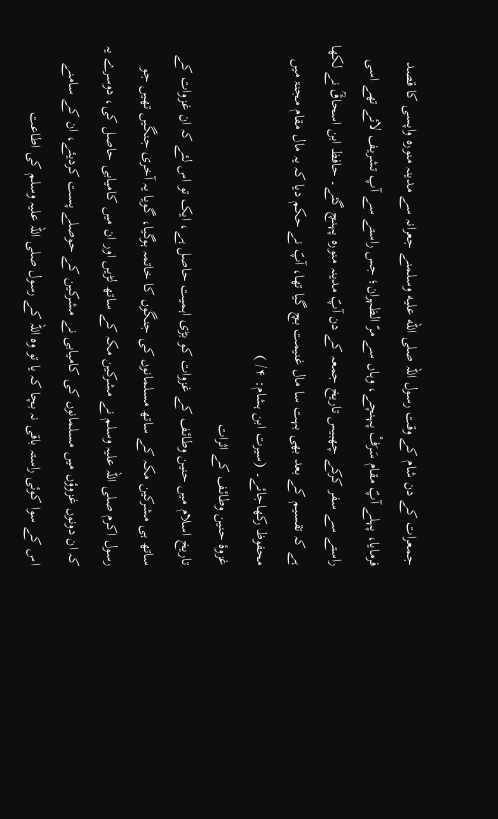جمعرات کے دن شام کے وقت رسول اللہ صلى الله عليه وسلمنے جعرانہ سے مدینہ منورہ واپسی کا قصد فرمایا، پہلے آپؐ مقام سَرَفْ پہنچے، وہاں سے مرّ الظہران؛ جس راستے سے آپ تشریف لائے تھے اسی راستے سے سفر کرکے چھبیس تاریخ جمعہ کے دن آپؐ مدینہ منورہ پہنچ گئے۔ حافظ ابن اسحاقؒ نے لکھا ہے کہ تقسیم کے بعد بھی بہت سا مال غنیمت بچ گیا تھا، آپؐ نے حکم دیا کہ یہ مال مقام مجنۃ میں محفوظ رکھاجائے۔ (سیرت ابن ہشام: ۴/ )
غزوۂ حنین وطائف کے اثرات
تاریخ اسلام میں حنین وطائف کے غزوات کو بڑی اہمیت حاصل ہے، ایک تو اس لئے کہ ان غزوات کے ساتھ ہی مشرکین مکہ کے ساتھ مسلمانوں کی جنگوں کا خاتمہ ہوگیا، گویا یہ آخری جنگیں تھیں جو رسول اکرم صلی اللہ علیہ وسلم نے مشرکین مکہ کے ساتھ لڑیں اور ان میں کامیابی حاصل کی، دوسرے یہ کہ ان دونوں غزوؤں میں مسلمانوں کی کامیابی نے مشرکین کے حوصلے پست کردیئے، ان کے سامنے اس کے سوا کوئی راستہ باقی نہ بچا کہ یا تو وہ اللہ کے رسول صلی اللہ علیہ وسلم کی اطاعت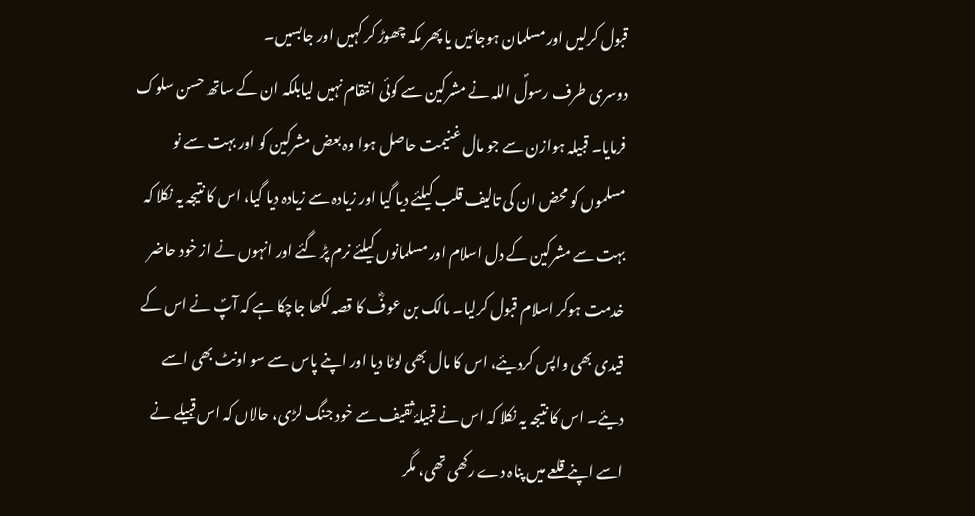قبول کرلیں اور مسلمان ہوجائیں یا پھر مکہ چھوڑ کر کہیں اور جابسیں۔
دوسری طرف رسولؐ اللہ نے مشرکین سے کوئی انتقام نہیں لیابلکہ ان کے ساتھ حسن سلوک فرمایا۔ قبیلہ ہوازن سے جو مال غنیمت حاصل ہوا وہ بعض مشرکین کو اور بہت سے نو مسلموں کو محض ان کی تالیف قلب کیلئے دیا گیا اور زیادہ سے زیادہ دیا گیا، اس کا نتیجہ یہ نکلا کہ بہت سے مشرکین کے دل اسلام اور مسلمانوں کیلئے نرم پڑ گئے اور انہوں نے از خود حاضر خدمت ہوکر اسلام قبول کرلیا۔ مالک بن عوفؓ کا قصہ لکھا جاچکا ہے کہ آپؐ نے اس کے قیدی بھی واپس کردیئے، اس کا مال بھی لوٹا دیا اور اپنے پاس سے سو اونٹ بھی اسے دیئے۔ اس کا نتیجہ یہ نکلا کہ اس نے قبیلۂ ثقیف سے خود جنگ لڑی، حالاں کہ اس قبیلے نے اسے اپنے قلعے میں پناہ دے رکھی تھی، مگر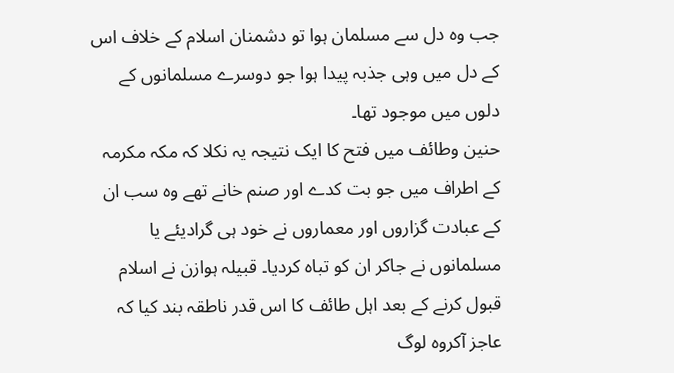جب وہ دل سے مسلمان ہوا تو دشمنان اسلام کے خلاف اس کے دل میں وہی جذبہ پیدا ہوا جو دوسرے مسلمانوں کے دلوں میں موجود تھا۔
حنین وطائف میں فتح کا ایک نتیجہ یہ نکلا کہ مکہ مکرمہ کے اطراف میں جو بت کدے اور صنم خانے تھے وہ سب ان کے عبادت گزاروں اور معماروں نے خود ہی گرادیئے یا مسلمانوں نے جاکر ان کو تباہ کردیا۔ قبیلہ ہوازن نے اسلام قبول کرنے کے بعد اہل طائف کا اس قدر ناطقہ بند کیا کہ عاجز آکروہ لوگ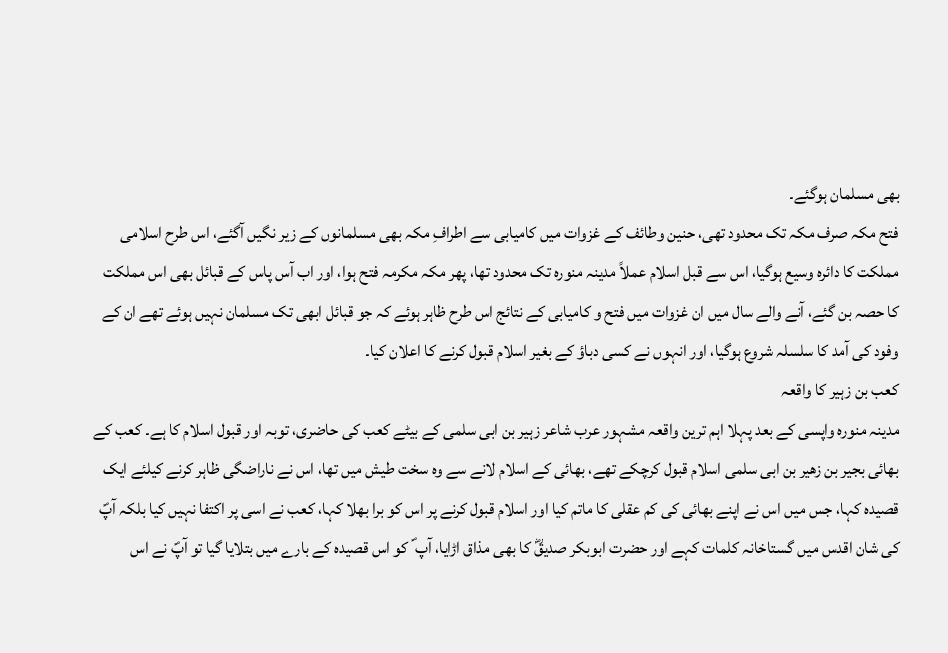بھی مسلمان ہوگئے۔
فتح مکہ صرف مکہ تک محدود تھی، حنین وطائف کے غزوات میں کامیابی سے اطرافِ مکہ بھی مسلمانوں کے زیر نگیں آگئے، اس طرح اسلامی مملکت کا دائرہ وسیع ہوگیا، اس سے قبل اسلام عملاً مدینہ منورہ تک محدود تھا، پھر مکہ مکرمہ فتح ہوا، اور اب آس پاس کے قبائل بھی اس مملکت کا حصہ بن گئے، آنے والے سال میں ان غزوات میں فتح و کامیابی کے نتائج اس طرح ظاہر ہوئے کہ جو قبائل ابھی تک مسلمان نہیں ہوئے تھے ان کے وفود کی آمد کا سلسلہ شروع ہوگیا، اور انہوں نے کسی دباؤ کے بغیر اسلام قبول کرنے کا اعلان کیا۔
کعب بن زہیر کا واقعہ
مدینہ منورہ واپسی کے بعد پہلا اہم ترین واقعہ مشہور عرب شاعر زہیر بن ابی سلمی کے بیٹے کعب کی حاضری، توبہ اور قبول اسلام کا ہے۔ کعب کے بھائی بجير بن زهير بن ابی سلمی اسلام قبول کرچکے تھے، بھائی کے اسلام لانے سے وہ سخت طیش میں تھا، اس نے ناراضگی ظاہر کرنے کیلئے ایک قصیدہ کہا، جس میں اس نے اپنے بھائی کی کم عقلی کا ماتم کیا اور اسلام قبول کرنے پر اس کو برا بھلا کہا، کعب نے اسی پر اکتفا نہیں کیا بلکہ آپؐ کی شان اقدس میں گستاخانہ کلمات کہے اور حضرت ابوبکر صدیقؓ کا بھی مذاق اڑایا، آپ ؐ کو اس قصیدہ کے بارے میں بتلایا گیا تو آپؐ نے اس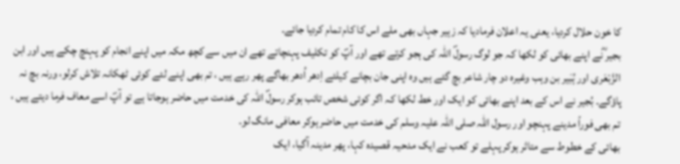کا خون حلال کردیا، یعنی یہ اعلان فرمادیا کہ زہیر جہاں بھی ملے اس کا کام تمام کردیا جائے۔
بجیر ؓنے اپنے بھائی کو لکھا کہ جو لوگ رسولؐ اللہ کی ہجو کرتے تھے اور آپؐ کو تکلیف پہنچاتے تھے ان میں سے کچھ مکہ میں اپنے انجام کو پہنچ چکے ہیں اور ابن الزَّبْعَری اور ہُبَیر بن وہب وغیرہ دو چار شاعر بچ گئے ہیں وہ اپنی جان بچانے کیلئے اِدھر اُدھر بھاگے پھر رہے ہیں ، تم بھی اپنے لئے کوئی ٹھکانہ تلاش کرلو، ورنہ بچ نہ پاؤگے۔ بُجیر نے اس کے بعد اپنے بھائی کو ایک اور خط لکھا کہ اگر کوئی شخص تائب ہوکر رسولؐ اللہ کی خدمت میں حاضر ہوجاتا ہے تو آپؐ اسے معاف فرما دیتے ہیں ، تم بھی فوراً مدینے پہنچو اور رسول اللہ صلی اللہ علیہ وسلم کی خدمت میں حاضر ہوکر معافی مانگ لو۔
بھائی کے خطوط سے متاثر ہوکر پہلے تو کعب نے ایک مدحیہ قصیدہ کہا، پھر مدینہ آگیا، ایک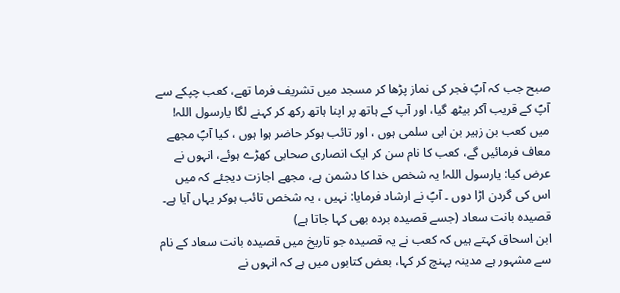صبح جب کہ آپؐ فجر کی نماز پڑھا کر مسجد میں تشریف فرما تھے، کعب چپکے سے آپؐ کے قریب آکر بیٹھ گیا، اور آپ کے ہاتھ پر اپنا ہاتھ رکھ کر کہنے لگا یارسول اللہ! میں کعب بن زہیر بن ابی سلمی ہوں ، اور تائب ہوکر حاضر ہوا ہوں ، کیا آپؐ مجھے معاف فرمائیں گے، کعب کا نام سن کر ایک انصاری صحابی کھڑے ہوئے، انہوں نے عرض کیا: یارسول اللہ! یہ شخص خدا کا دشمن ہے، مجھے اجازت دیجئے کہ میں اس کی گردن اڑا دوں ۔ آپؐ نے ارشاد فرمایا: نہیں ، یہ شخص تائب ہوکر یہاں آیا ہے۔
قصیدہ بانت سعاد (جسے قصیدہ بردہ بھی کہا جاتا ہے)
ابن اسحاق کہتے ہیں کہ کعب نے یہ قصیدہ جو تاریخ میں قصیدہ بانت سعاد کے نام سے مشہور ہے مدینہ پہنچ کر کہا، بعض کتابوں میں ہے کہ انہوں نے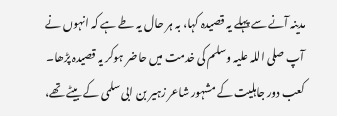مدینہ آنے سے پہلے یہ قصیدہ کہا، بہ ہر حال یہ طے ہے کہ انہوں نے آپ صلی اللہ علیہ وسلم کی خدمت میں حاضر ہوکر یہ قصیدہ پڑھا۔ کعب دور جاہلیت کے مشہور شاعر زہیر بن ابی سلمی کے بیٹے تھے،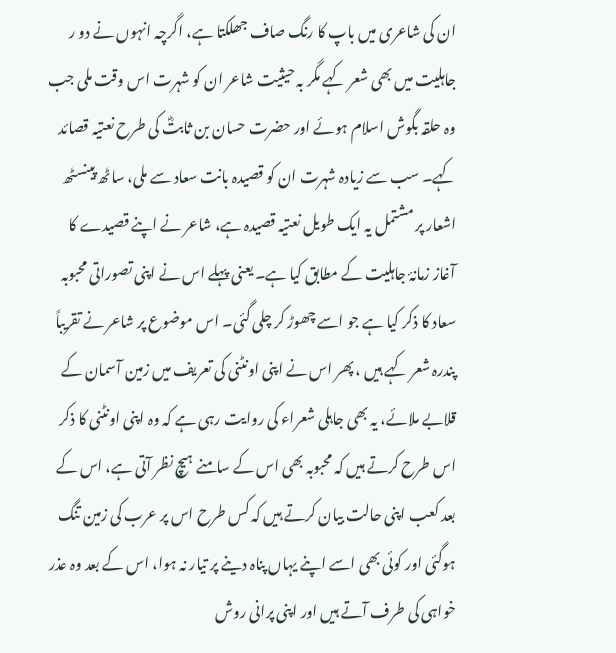ان کی شاعری میں باپ کا رنگ صاف جھلکتا ہے، اگرچہ انہوں نے دو ر جاہلیت میں بھی شعر کہے مگر بہ حیثیت شاعر ان کو شہرت اس وقت ملی جب وہ حلقہ بگوش اسلام ہوئے اور حضرت حسان بن ثابتؓ کی طرح نعتیہ قصائد کہے۔ سب سے زیادہ شہرت ان کو قصیدہ بانت سعاد سے ملی، ساٹھ پینسٹھ اشعار پر مشتمل یہ ایک طویل نعتیہ قصیدہ ہے، شاعر نے اپنے قصیدے کا آغاز زمانۂ جاہلیت کے مطابق کیا ہے۔ یعنی پہلے اس نے اپنی تصوراتی محبوبہ سعاد کا ذکر کیا ہے جو اسے چھوڑ کر چلی گئی۔ اس موضوع پر شاعر نے تقریباً پندرہ شعر کہے ہیں ، پھر اس نے اپنی اونٹنی کی تعریف میں زمین آسمان کے قلابے ملائے، یہ بھی جاہلی شعراء کی روایت رہی ہے کہ وہ اپنی اونٹنی کا ذکر اس طرح کرتے ہیں کہ محبوبہ بھی اس کے سامنے ہیچ نظر آتی ہے، اس کے بعد کعب اپنی حالت بیان کرتے ہیں کہ کس طرح اس پر عرب کی زمین تنگ ہوگئی اور کوئی بھی اسے اپنے یہاں پناہ دینے پر تیار نہ ہوا، اس کے بعد وہ عذر خواہی کی طرف آتے ہیں اور اپنی پرانی روش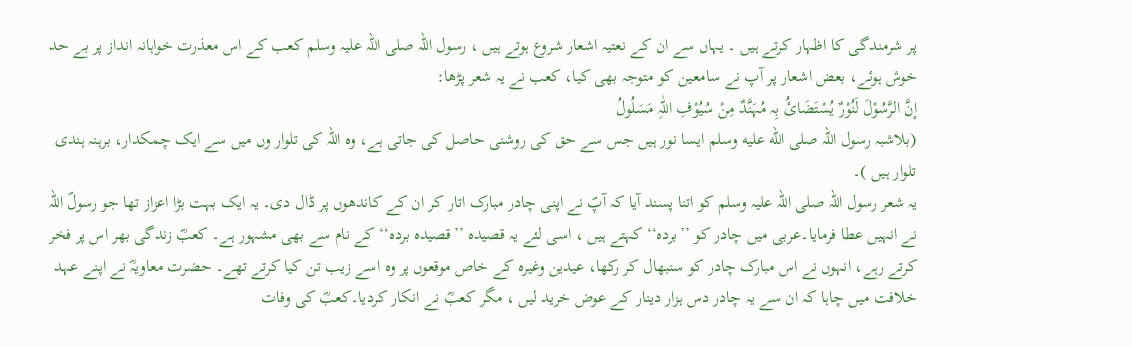پر شرمندگی کا اظہار کرتے ہیں ۔ یہاں سے ان کے نعتیہ اشعار شروع ہوتے ہیں ، رسول اللہ صلی اللہ علیہ وسلم کعب کے اس معذرت خواہانہ انداز پر بے حد خوش ہوئے، بعض اشعار پر آپ نے سامعین کو متوجہ بھی کیا، کعب نے یہ شعر پڑھا:
إنَّ الرَّسُوْلَ لَنُوْرٌ یُسْتَضَائُ بِہ مُہَنَّدٌ مِنْ سُیُوْفِ اللّٰہِ مَسَلُولُ
(بلاشبہ رسول اللہ صلى الله عليه وسلم ایسا نور ہیں جس سے حق کی روشنی حاصل کی جاتی ہے، وہ اللہ کی تلوار وں میں سے ایک چمکدار، برہنہ ہندی تلوار ہیں )۔
یہ شعر رسول اللہ صلی اللہ علیہ وسلم کو اتنا پسند آیا کہ آپؐ نے اپنی چادر مبارک اتار کر ان کے کاندھوں پر ڈال دی۔ یہ ایک بہت بڑا اعزاز تھا جو رسولؐ اللہ نے انہیں عطا فرمایا۔عربی میں چادر کو ’’بردہ‘‘ کہتے ہیں ، اسی لئے یہ قصیدہ ’’قصیدہ بردہ‘‘ کے نام سے بھی مشہور ہے۔ کعبؓ زندگی بھر اس پر فخر کرتے رہے، انہوں نے اس مبارک چادر کو سنبھال کر رکھا، عیدین وغیرہ کے خاص موقعوں پر وہ اسے زیب تن کیا کرتے تھے۔ حضرت معاویہؓ نے اپنے عہد خلافت میں چاہا کہ ان سے یہ چادر دس ہزار دینار کے عوض خرید لیں ، مگر کعبؓ نے انکار کردیا۔کعبؓ کی وفات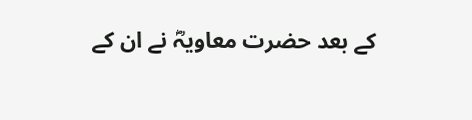کے بعد حضرت معاویہؓ نے ان کے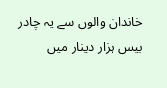خاندان والوں سے یہ چادر بیس ہزار دینار میں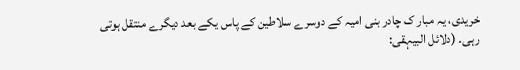خریدی، یہ مبار ک چادر بنی امیہ کے دوسرے سلاطین کے پاس یکے بعد دیگرے منتقل ہوتی رہی۔ (دلائل البیہقی: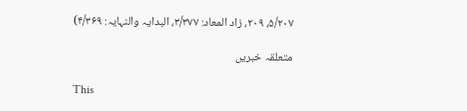۵/۲۰۷، ۲۰۹، زاد المعاد: ۳/۳۷۷، البدایہ والنہایہ: ۴/۳۶۹)

متعلقہ خبریں

This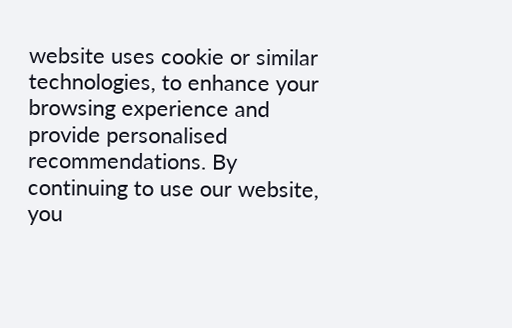website uses cookie or similar technologies, to enhance your browsing experience and provide personalised recommendations. By continuing to use our website, you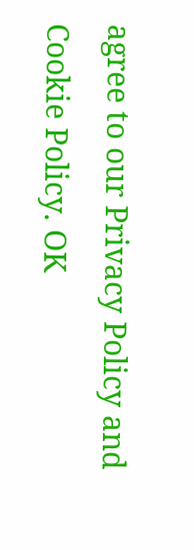agree to our Privacy Policy and Cookie Policy. OK